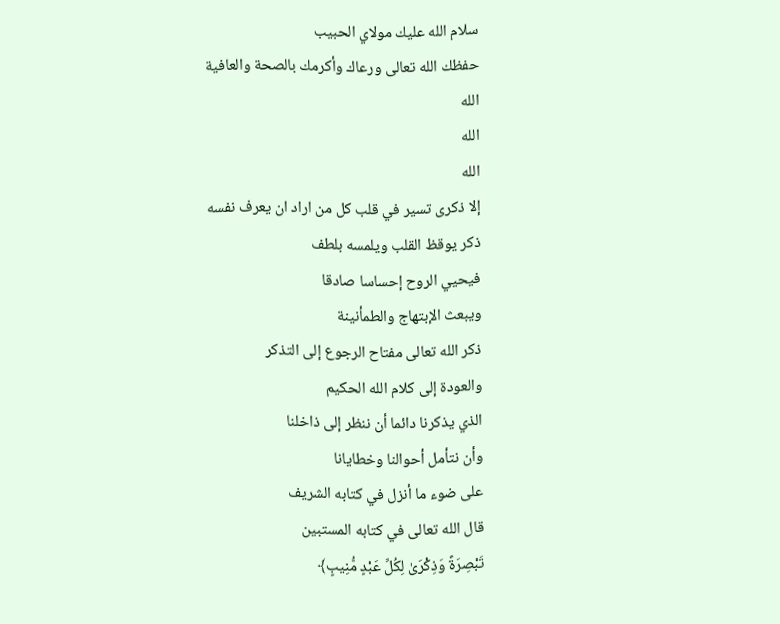سلام الله عليك مولاي الحبيب
حفظك الله تعالى ورعاك وأكرمك بالصحة والعافية
الله
الله
الله
إلا ذكرى تسير في قلب كل من اراد ان يعرف نفسه
ذكر يوقظ القلب ويلمسه بلطف
فيحيي الروح إحساسا صادقا
ويبعث الإبتهاج والطمأنينة
ذكر الله تعالى مفتاح الرجوع إلى التذكر
والعودة إلى كلام الله الحكيم
الذي يذكرنا دائما أن ننظر إلى ذاخلنا
وأن نتأمل أحوالنا وخطايانا
على ضوء ما أنزل في كتابه الشريف
قال الله تعالى في كتابه المستبين
تَبْصِرَةً وَذِكْرَىٰ لِكُلِّ عَبْدٍ مُّنِيبٍ﴾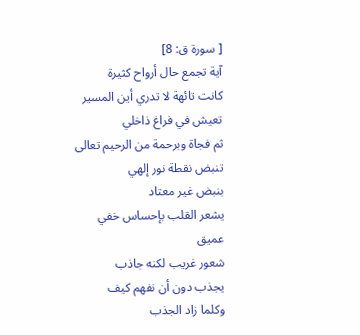[ سورة ق: 8]
آية تجمع حال أرواح كثيرة
كانت تائهة لا تدري أين المسير
تعيش في فراغ ذاخلي
ثم فجاة وبرحمة من الرحيم تعالى
تنبض نقطة نور إلهي
بنبض غير معتاد
يشعر القلب بإحساس خفي عميق
شعور غريب لكنه جاذب
يجذب دون أن نفهم كيف
وكلما زاد الجذب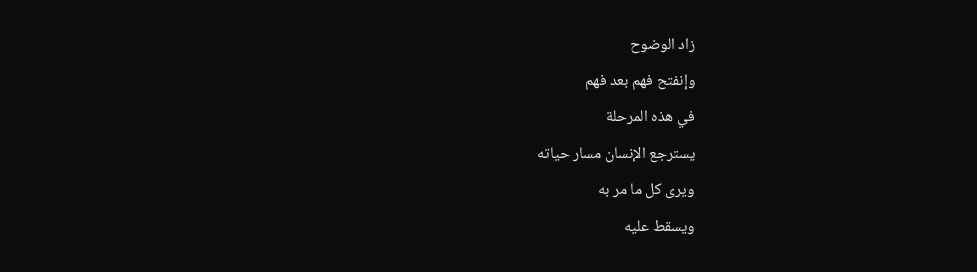زاد الوضوح
وإنفتح فهم بعد فهم
في هذه المرحلة
يسترجع الإنسان مسار حياته
ويرى كل ما مر به
ويسقط عليه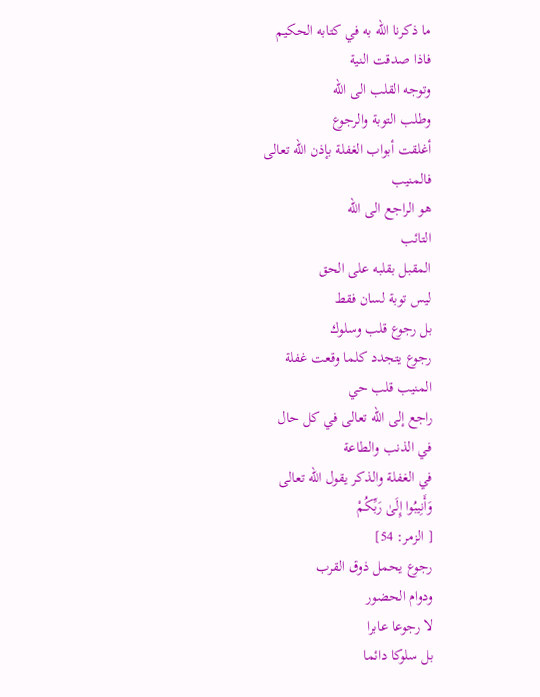ما ذكرنا الله به في كتابه الحكيم
فاذا صدقت النية
وتوجه القلب الى الله
وطلب التوبة والرجوع
أغلقت أبواب الغفلة بإذن الله تعالى
فالمنيب
هو الراجع الى الله
التائب
المقبل بقلبه على الحق
ليس توبة لسان فقط
بل رجوع قلب وسلوك
رجوع يتجدد كلما وقعت غفلة
المنيب قلب حي
راجع إلى الله تعالى في كل حال
في الذنب والطاعة
في الغفلة والذكر يقول الله تعالى
وَأَنِيبُوا إِلَىٰ رَبِّكُمْ
[ الزمر: 54]
رجوع يحمل ذوق القرب
ودوام الحضور
لا رجوعا عابرا
بل سلوكا دائما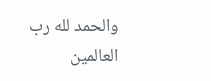والحمد لله رب العالمين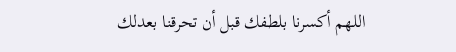اللهم أكسرنا بلطفك قبل أن تحرقنا بعدلك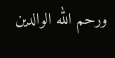ورحم الله الوالدين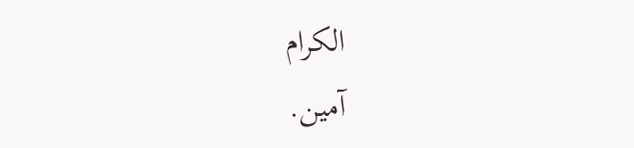الكرام
آمين.